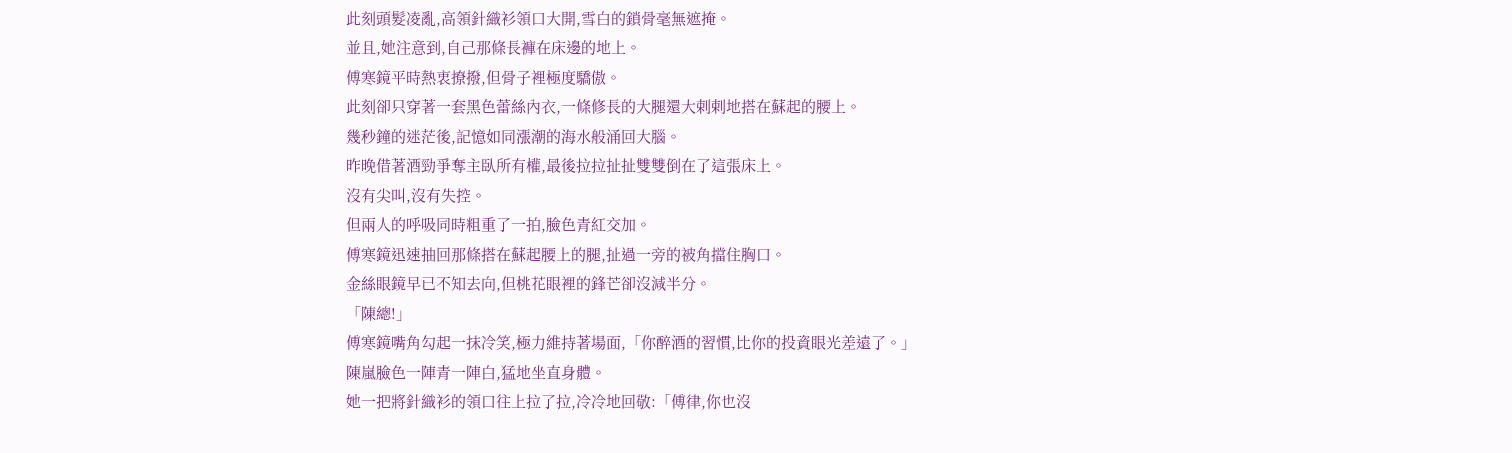此刻頭髮凌亂,高領針織衫領口大開,雪白的鎖骨毫無遮掩。
並且,她注意到,自己那條長褲在床邊的地上。
傅寒鏡平時熱衷撩撥,但骨子裡極度驕傲。
此刻卻只穿著一套黑色蕾絲內衣,一條修長的大腿還大剌剌地搭在蘇起的腰上。
幾秒鐘的迷茫後,記憶如同漲潮的海水般涌回大腦。
昨晚借著酒勁爭奪主臥所有權,最後拉拉扯扯雙雙倒在了這張床上。
沒有尖叫,沒有失控。
但兩人的呼吸同時粗重了一拍,臉色青紅交加。
傅寒鏡迅速抽回那條搭在蘇起腰上的腿,扯過一旁的被角擋住胸口。
金絲眼鏡早已不知去向,但桃花眼裡的鋒芒卻沒減半分。
「陳總!」
傅寒鏡嘴角勾起一抹冷笑,極力維持著場面,「你醉酒的習慣,比你的投資眼光差遠了。」
陳嵐臉色一陣青一陣白,猛地坐直身體。
她一把將針織衫的領口往上拉了拉,冷冷地回敬:「傅律,你也沒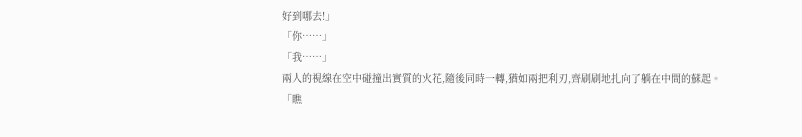好到哪去!」
「你……」
「我……」
兩人的視線在空中碰撞出實質的火花,隨後同時一轉,猶如兩把利刃,齊刷刷地扎向了躺在中間的蘇起。
「瞧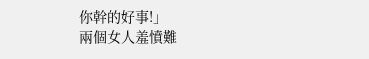你幹的好事!」
兩個女人羞憤難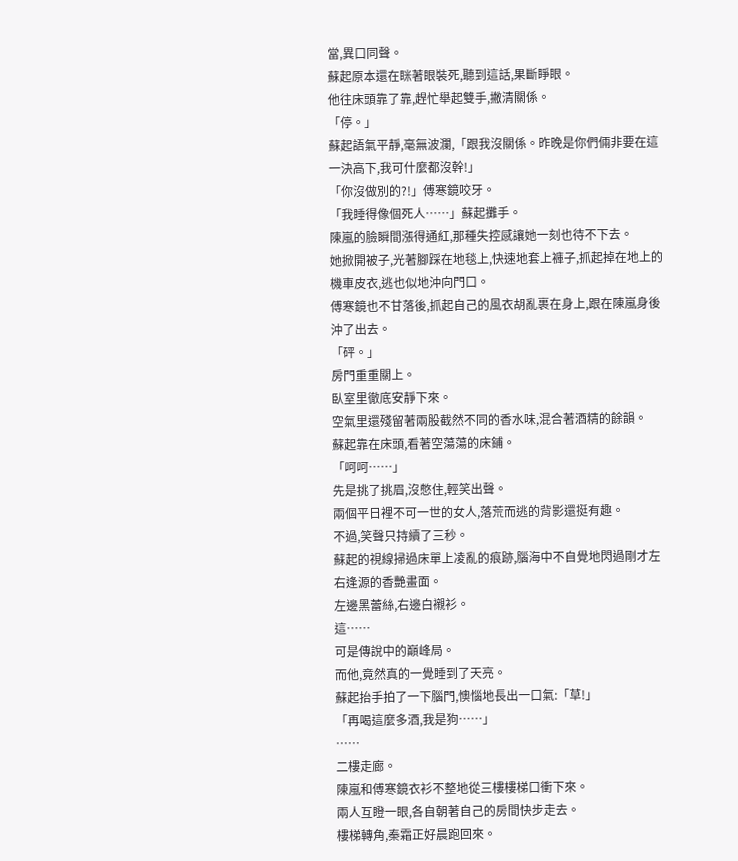當,異口同聲。
蘇起原本還在眯著眼裝死,聽到這話,果斷睜眼。
他往床頭靠了靠,趕忙舉起雙手,撇清關係。
「停。」
蘇起語氣平靜,毫無波瀾,「跟我沒關係。昨晚是你們倆非要在這一決高下,我可什麼都沒幹!」
「你沒做別的?!」傅寒鏡咬牙。
「我睡得像個死人……」蘇起攤手。
陳嵐的臉瞬間漲得通紅,那種失控感讓她一刻也待不下去。
她掀開被子,光著腳踩在地毯上,快速地套上褲子,抓起掉在地上的機車皮衣,逃也似地沖向門口。
傅寒鏡也不甘落後,抓起自己的風衣胡亂裹在身上,跟在陳嵐身後沖了出去。
「砰。」
房門重重關上。
臥室里徹底安靜下來。
空氣里還殘留著兩股截然不同的香水味,混合著酒精的餘韻。
蘇起靠在床頭,看著空蕩蕩的床鋪。
「呵呵……」
先是挑了挑眉,沒憋住,輕笑出聲。
兩個平日裡不可一世的女人,落荒而逃的背影還挺有趣。
不過,笑聲只持續了三秒。
蘇起的視線掃過床單上凌亂的痕跡,腦海中不自覺地閃過剛才左右逢源的香艷畫面。
左邊黑蕾絲,右邊白襯衫。
這……
可是傳說中的巔峰局。
而他,竟然真的一覺睡到了天亮。
蘇起抬手拍了一下腦門,懊惱地長出一口氣:「草!」
「再喝這麼多酒,我是狗……」
……
二樓走廊。
陳嵐和傅寒鏡衣衫不整地從三樓樓梯口衝下來。
兩人互瞪一眼,各自朝著自己的房間快步走去。
樓梯轉角,秦霜正好晨跑回來。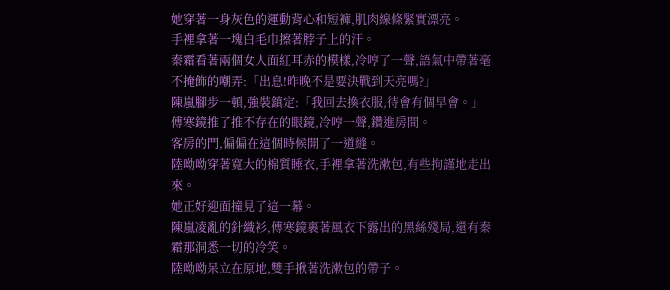她穿著一身灰色的運動背心和短褲,肌肉線條緊實漂亮。
手裡拿著一塊白毛巾擦著脖子上的汗。
秦霜看著兩個女人面紅耳赤的模樣,冷哼了一聲,語氣中帶著毫不掩飾的嘲弄:「出息!昨晚不是要決戰到天亮嗎?」
陳嵐腳步一頓,強裝鎮定:「我回去換衣服,待會有個早會。」
傅寒鏡推了推不存在的眼鏡,冷哼一聲,鑽進房間。
客房的門,偏偏在這個時候開了一道縫。
陸呦呦穿著寬大的棉質睡衣,手裡拿著洗漱包,有些拘謹地走出來。
她正好迎面撞見了這一幕。
陳嵐凌亂的針織衫,傅寒鏡裹著風衣下露出的黑絲殘局,還有秦霜那洞悉一切的冷笑。
陸呦呦呆立在原地,雙手揪著洗漱包的帶子。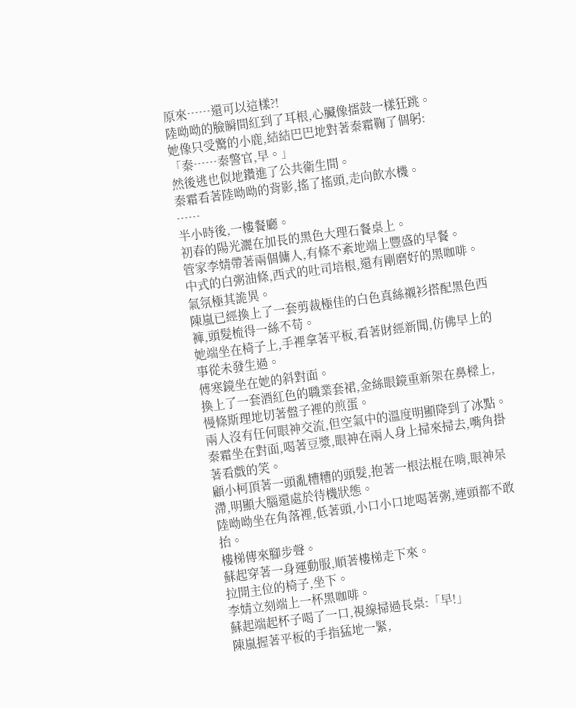原來……還可以這樣?!
陸呦呦的臉瞬間紅到了耳根,心臟像擂鼓一樣狂跳。
她像只受驚的小鹿,結結巴巴地對著秦霜鞠了個躬:「秦……秦警官,早。」
然後逃也似地鑽進了公共衛生間。
秦霜看著陸呦呦的背影,搖了搖頭,走向飲水機。
……
半小時後,一樓餐廳。
初春的陽光灑在加長的黑色大理石餐桌上。
管家李婧帶著兩個傭人,有條不紊地端上豐盛的早餐。
中式的白粥油條,西式的吐司培根,還有剛磨好的黑咖啡。
氣氛極其詭異。
陳嵐已經換上了一套剪裁極佳的白色真絲襯衫搭配黑色西褲,頭髮梳得一絲不苟。
她端坐在椅子上,手裡拿著平板,看著財經新聞,仿佛早上的事從未發生過。
傅寒鏡坐在她的斜對面。
換上了一套酒紅色的職業套裙,金絲眼鏡重新架在鼻樑上,慢條斯理地切著盤子裡的煎蛋。
兩人沒有任何眼神交流,但空氣中的溫度明顯降到了冰點。
秦霜坐在對面,喝著豆漿,眼神在兩人身上掃來掃去,嘴角掛著看戲的笑。
顧小柯頂著一頭亂糟糟的頭髮,抱著一根法棍在啃,眼神呆滯,明顯大腦還處於待機狀態。
陸呦呦坐在角落裡,低著頭,小口小口地喝著粥,連頭都不敢抬。
樓梯傳來腳步聲。
蘇起穿著一身運動服,順著樓梯走下來。
拉開主位的椅子,坐下。
李婧立刻端上一杯黑咖啡。
蘇起端起杯子喝了一口,視線掃過長桌:「早!」
陳嵐握著平板的手指猛地一緊,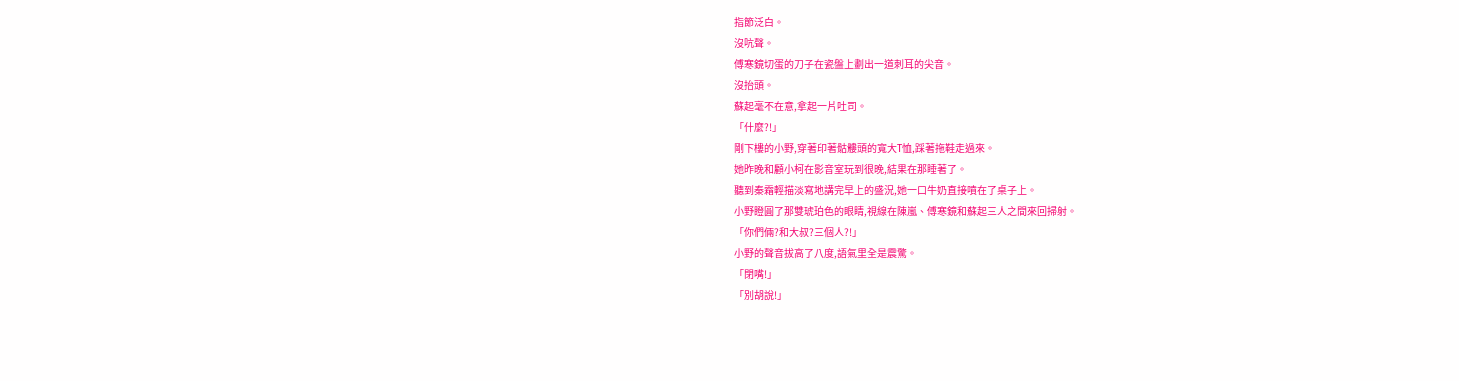指節泛白。
沒吭聲。
傅寒鏡切蛋的刀子在瓷盤上劃出一道刺耳的尖音。
沒抬頭。
蘇起毫不在意,拿起一片吐司。
「什麼?!」
剛下樓的小野,穿著印著骷髏頭的寬大T恤,踩著拖鞋走過來。
她昨晚和顧小柯在影音室玩到很晚,結果在那睡著了。
聽到秦霜輕描淡寫地講完早上的盛況,她一口牛奶直接噴在了桌子上。
小野瞪圓了那雙琥珀色的眼睛,視線在陳嵐、傅寒鏡和蘇起三人之間來回掃射。
「你們倆?和大叔?三個人?!」
小野的聲音拔高了八度,語氣里全是震驚。
「閉嘴!」
「別胡說!」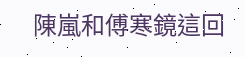陳嵐和傅寒鏡這回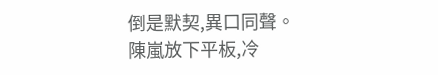倒是默契,異口同聲。
陳嵐放下平板,冷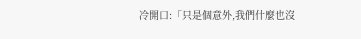冷開口:「只是個意外,我們什麼也沒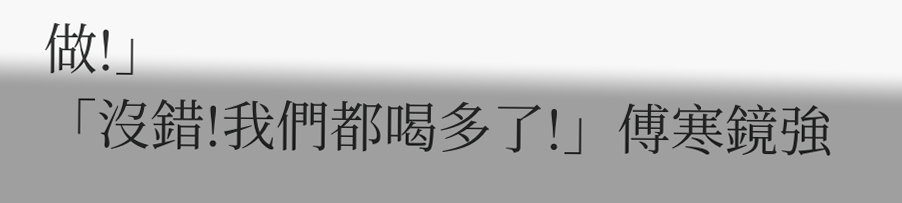做!」
「沒錯!我們都喝多了!」傅寒鏡強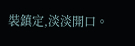裝鎮定,淡淡開口。